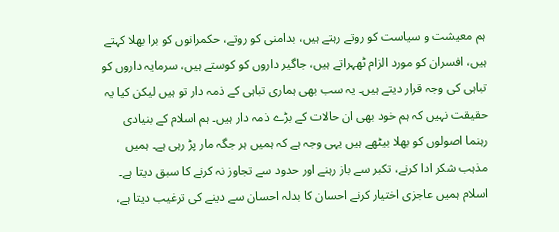ہم معیشت و سیاست کو روتے رہتے ہیں، بدامنی کو روتے، حکمرانوں کو برا بھلا کہتے ہیں، افسران کو مورد الزام ٹھہراتے ہیں، جاگیر داروں کو کوستے ہیں، سرمایہ داروں کو تباہی کی وجہ قرار دیتے ہیں۔ یہ سب بھی ہماری تباہی کے ذمہ دار تو ہیں لیکن کیا یہ حقیقت نہیں کہ ہم خود بھی ان حالات کے بڑے ذمہ دار ہیں۔ ہم اسلام کے بنیادی رہنما اصولوں کو بھلا بیٹھے ہیں یہی وجہ ہے کہ ہمیں ہر جگہ مار پڑ رہی ہے۔ ہمیں مذہب شکر ادا کرنے، تکبر سے باز رہنے اور حدود سے تجاوز نہ کرنے کا سبق دیتا ہے۔ اسلام ہمیں عاجزی اختیار کرنے احسان کا بدلہ احسان سے دینے کی ترغیب دیتا ہے،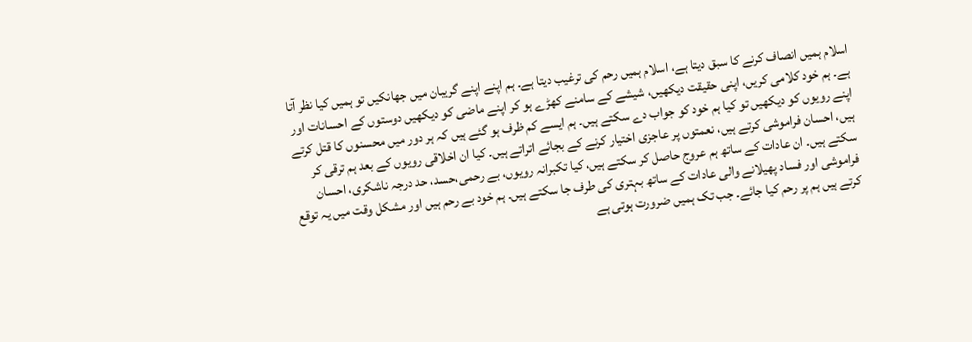اسلام ہمیں انصاف کرنے کا سبق دیتا ہے، اسلام ہمیں رحم کی ترغیب دیتا ہے۔ ہم اپنے اپنے گریبان میں جھانکیں تو ہمیں کیا نظر آتا ہے۔ ہم خود کلامی کریں، اپنی حقیقت دیکھیں، شیشے کے سامنے کھڑے ہو کر اپنے ماضی کو دیکھیں دوستوں کے احسانات اور اپنے رویوں کو دیکھیں تو کیا ہم خود کو جواب دے سکتے ہیں۔ ہم ایسے کم ظرف ہو گئے ہیں کہ ہر دور میں محسنوں کا قتل کرتے ہیں، احسان فراموشی کرتے ہیں، نعمتوں پر عاجزی اختیار کرنے کے بجائے اتراتے ہیں۔ کیا ان اخلاقی رویوں کے بعد ہم ترقی کر سکتے ہیں۔ ان عادات کے ساتھ ہم عروج حاصل کر سکتے ہیں، کیا تکبرانہ رویوں، بے رحمی،حسد، حد درجہ ناشکری، احسان فراموشی اور فساد پھیلانے والی عادات کے ساتھ بہتری کی طرف جا سکتے ہیں۔ ہم خود بے رحم ہیں اور مشکل وقت میں یہ توقع کرتے ہیں ہم پر رحم کیا جائے۔ جب تک ہمیں ضرورت ہوتی ہے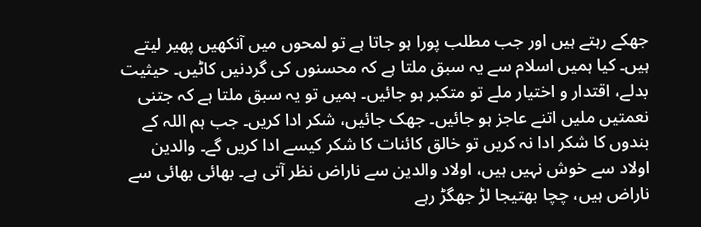جھکے رہتے ہیں اور جب مطلب پورا ہو جاتا ہے تو لمحوں میں آنکھیں پھیر لیتے ہیں۔ کیا ہمیں اسلام سے یہ سبق ملتا ہے کہ محسنوں کی گردنیں کاٹیں۔ حیثیت بدلے، اقتدار و اختیار ملے تو متکبر ہو جائیں۔ ہمیں تو یہ سبق ملتا ہے کہ جتنی نعمتیں ملیں اتنے عاجز ہو جائیں۔ جھک جائیں، شکر ادا کریں۔ جب ہم اللہ کے بندوں کا شکر ادا نہ کریں تو خالق کائنات کا شکر کیسے ادا کریں گے۔ والدین اولاد سے خوش نہیں ہیں، اولاد والدین سے ناراض نظر آتی ہے۔ بھائی بھائی سے ناراض ہیں، چچا بھتیجا لڑ جھگڑ رہے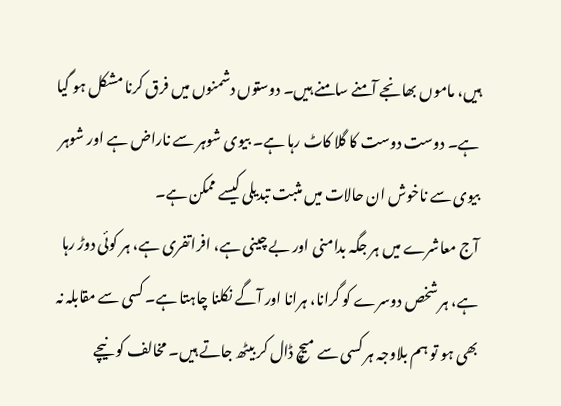ہیں، ماموں بھانجے آمنے سامنے ہیں۔ دوستوں دشمنوں میں فرق کرنا مشکل ہو گیا ہے۔ دوست دوست کا گلا کاٹ رہا ہے۔ بیوی شوہر سے ناراض ہے اور شوہر بیوی سے ناخوش ان حالات میں مثبت تبدیلی کیسے ممکن ہے۔
آج معاشرے میں ہر جگہ بدامنی اور بے چینی ہے، افراتفری ہے، ہر کوئی دوڑ رہا ہے، ہر شخص دوسرے کو گرانا، ہرانا اور آگے نکلنا چاہتا ہے۔ کسی سے مقابلہ نہ بھی ہو تو ہم بلاوجہ ہر کسی سے میچ ڈال کر بیٹھ جاتے ہیں۔ مخالف کو نیچے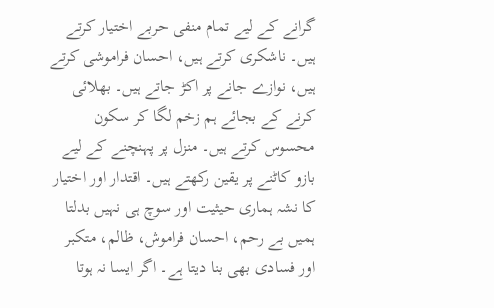گرانے کے لیے تمام منفی حربے اختیار کرتے ہیں۔ ناشکری کرتے ہیں، احسان فراموشی کرتے ہیں، نوازے جانے پر اکڑ جاتے ہیں۔ بھلائی کرنے کے بجائے ہم زخم لگا کر سکون محسوس کرتے ہیں۔ منزل پر پہنچنے کے لیے بازو کاٹنے پر یقین رکھتے ہیں۔ اقتدار اور اختیار کا نشہ ہماری حیثیت اور سوچ ہی نہیں بدلتا ہمیں بے رحم، احسان فراموش، ظالم، متکبر اور فسادی بھی بنا دیتا ہے۔ اگر ایسا نہ ہوتا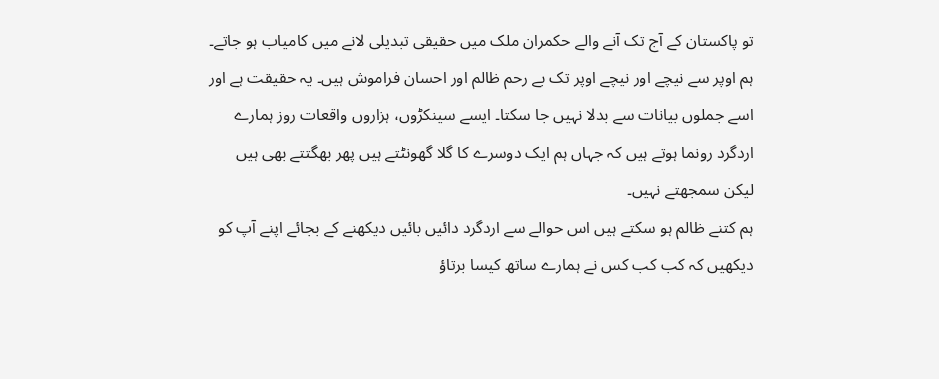تو پاکستان کے آج تک آنے والے حکمران ملک میں حقیقی تبدیلی لانے میں کامیاب ہو جاتے۔ ہم اوپر سے نیچے اور نیچے اوپر تک بے رحم ظالم اور احسان فراموش ہیں۔ یہ حقیقت ہے اور اسے جملوں بیانات سے بدلا نہیں جا سکتا۔ ایسے سینکڑوں، ہزاروں واقعات روز ہمارے اردگرد رونما ہوتے ہیں کہ جہاں ہم ایک دوسرے کا گلا گھونٹتے ہیں پھر بھگتتے بھی ہیں لیکن سمجھتے نہیں۔
ہم کتنے ظالم ہو سکتے ہیں اس حوالے سے اردگرد دائیں بائیں دیکھنے کے بجائے اپنے آپ کو دیکھیں کہ کب کب کس نے ہمارے ساتھ کیسا برتاؤ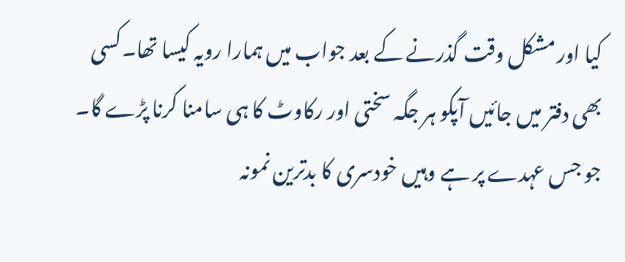کیا اور مشکل وقت گذرنے کے بعد جواب میں ہمارا رویہ کیسا تھا۔کسی بھی دفتر میں جائیں آپکو ہر جگہ سختی اور رکاوٹ کا ہی سامنا کرنا پڑے گا۔ جو جس عہدے پر ہے وہیں خودسری کا بدترین نمونہ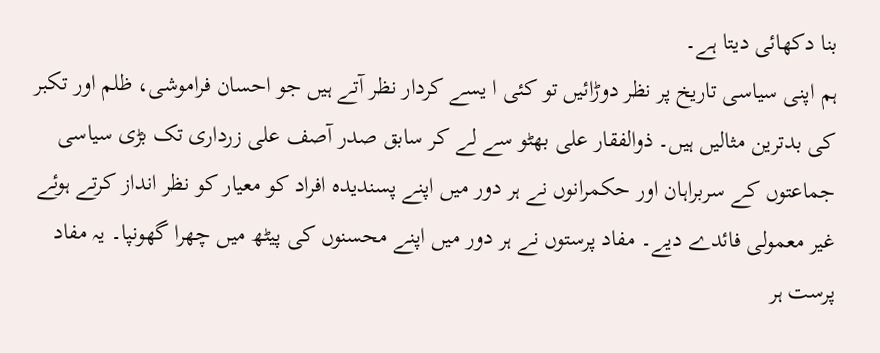بنا دکھائی دیتا ہے۔
ہم اپنی سیاسی تاریخ پر نظر دوڑائیں تو کئی ا یسے کردار نظر آتے ہیں جو احسان فراموشی، ظلم اور تکبر کی بدترین مثالیں ہیں۔ ذوالفقار علی بھٹو سے لے کر سابق صدر آصف علی زرداری تک بڑی سیاسی جماعتوں کے سربراہان اور حکمرانوں نے ہر دور میں اپنے پسندیدہ افراد کو معیار کو نظر انداز کرتے ہوئے غیر معمولی فائدے دیے۔ مفاد پرستوں نے ہر دور میں اپنے محسنوں کی پیٹھ میں چھرا گھونپا۔ یہ مفاد پرست ہر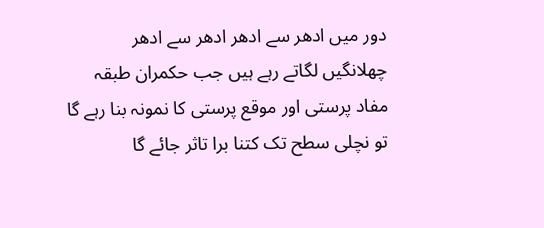دور میں ادھر سے ادھر ادھر سے ادھر چھلانگیں لگاتے رہے ہیں جب حکمران طبقہ مفاد پرستی اور موقع پرستی کا نمونہ بنا رہے گا تو نچلی سطح تک کتنا برا تاثر جائے گا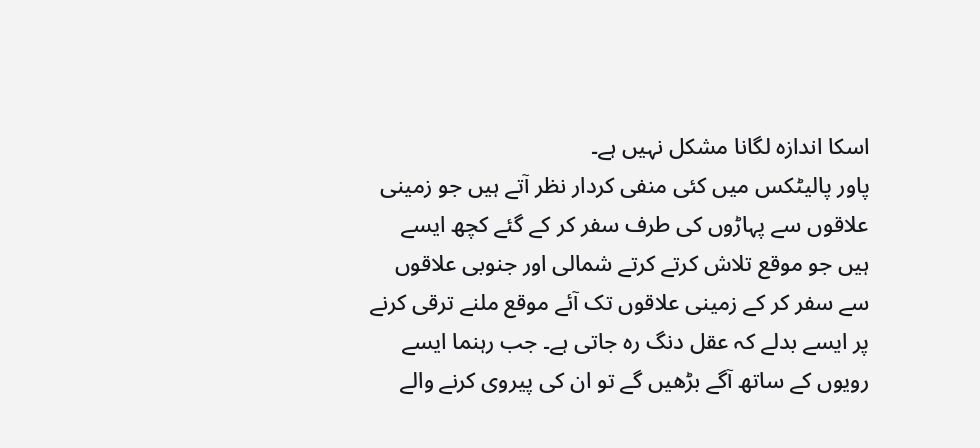اسکا اندازہ لگانا مشکل نہیں ہے۔
پاور پالیٹکس میں کئی منفی کردار نظر آتے ہیں جو زمینی علاقوں سے پہاڑوں کی طرف سفر کر کے گئے کچھ ایسے ہیں جو موقع تلاش کرتے کرتے شمالی اور جنوبی علاقوں سے سفر کر کے زمینی علاقوں تک آئے موقع ملنے ترقی کرنے پر ایسے بدلے کہ عقل دنگ رہ جاتی ہے۔ جب رہنما ایسے رویوں کے ساتھ آگے بڑھیں گے تو ان کی پیروی کرنے والے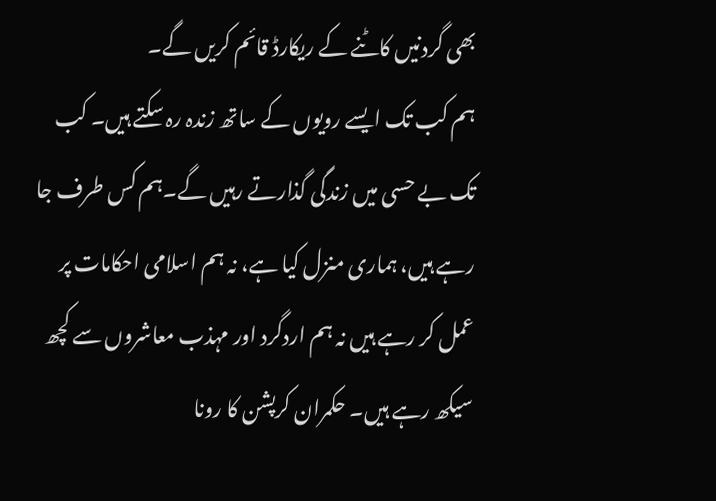بھی گردنیں کاٹنے کے ریکارڈ قائم کریں گے۔
ہم کب تک ایسے رویوں کے ساتھ زندہ رہ سکتے ہیں۔ کب تک بے حسی میں زندگی گذارتے رہیں گے۔ہم کس طرف جا رہے ہیں، ہماری منزل کیا ہے، نہ ہم اسلامی احکامات پر عمل کر رہے ہیں نہ ہم اردگرد اور مہذب معاشروں سے کچھ سیکھ رہے ہیں۔ حکمران کرپشن کا رونا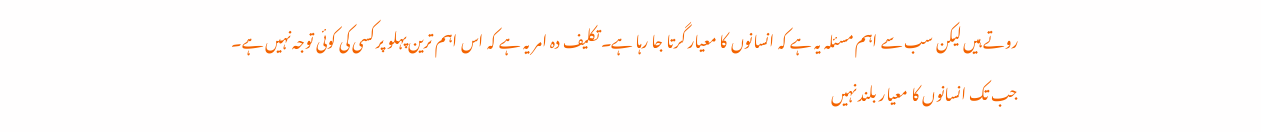روتے ہیں لیکن سب سے اہم مسئلہ یہ ہے کہ انسانوں کا معیار گرتا جا رہا ہے۔ تکلیف دہ امر یہ ہے کہ اس اہم ترین پہلو پر کسی کی کوئی توجہ نہیں ہے۔ جب تک انسانوں کا معیار بلند نہیں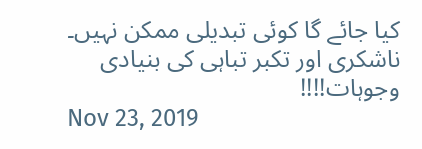کیا جائے گا کوئی تبدیلی ممکن نہیں۔
ناشکری اور تکبر تباہی کی بنیادی وجوہات!!!!
Nov 23, 2019